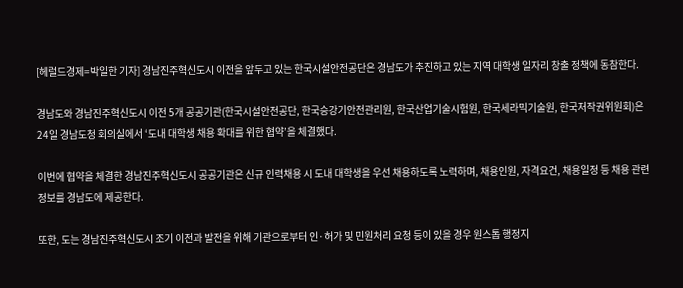[헤럴드경제=박일한 기자] 경남진주혁신도시 이전을 앞두고 있는 한국시설안전공단은 경남도가 추진하고 있는 지역 대학생 일자리 창출 정책에 동참한다.

경남도와 경남진주혁신도시 이전 5개 공공기관(한국시설안전공단, 한국승강기안전관리원, 한국산업기술시험원, 한국세라믹기술원, 한국저작권위원회)은 24일 경남도청 회의실에서 ‘도내 대학생 채용 확대를 위한 협약’을 체결했다.

이번에 협약을 체결한 경남진주혁신도시 공공기관은 신규 인력채용 시 도내 대학생을 우선 채용하도록 노력하며, 채용인원, 자격요건, 채용일정 등 채용 관련정보를 경남도에 제공한다.

또한, 도는 경남진주혁신도시 조기 이전과 발전을 위해 기관으로부터 인·허가 및 민원처리 요청 등이 있을 경우 원스톱 행정지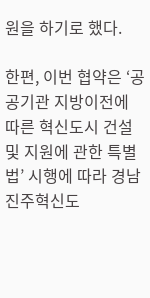원을 하기로 했다.

한편, 이번 협약은 ‘공공기관 지방이전에 따른 혁신도시 건설 및 지원에 관한 특별법’ 시행에 따라 경남진주혁신도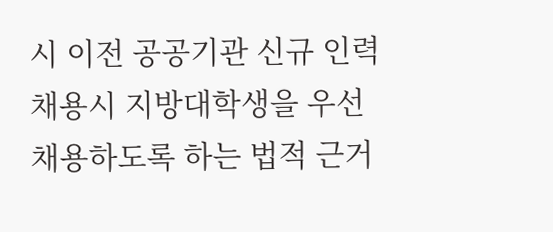시 이전 공공기관 신규 인력채용시 지방대학생을 우선 채용하도록 하는 법적 근거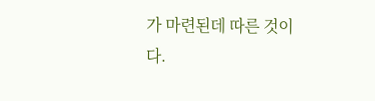가 마련된데 따른 것이다.